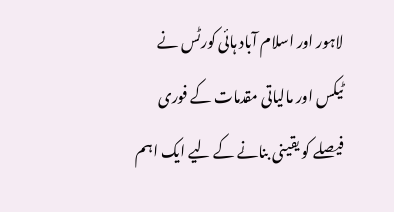لاہور اور اسلام آباد ہائی کورٹس نے ٹیکس اور مالیاتی مقدمات کے فوری فیصلے کو یقینی بنانے کے لیے ایک اہم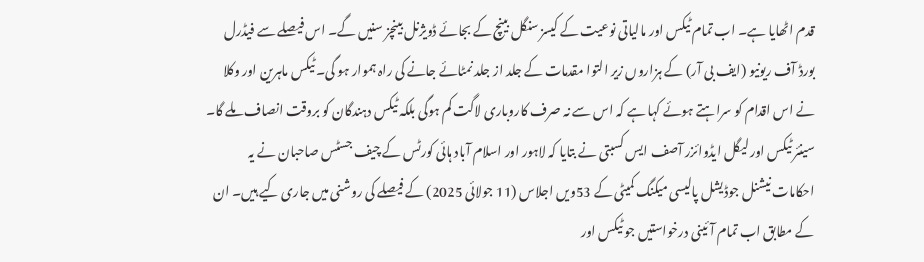قدم اٹھایا ہے۔ اب تمام ٹیکس اور مالیاتی نوعیت کے کیسز سنگل بینچ کے بجائے ڈویژنل بینچز سنیں گے۔ اس فیصلے سے فیڈرل بورڈ آف ریونیو (ایف بی آر) کے ہزاروں زیر التوا مقدمات کے جلد از جلد نمٹائے جانے کی راہ ہموار ہو گی۔ ٹیکس ماہرین اور وکلا نے اس اقدام کو سراہتے ہوئے کہا ہے کہ اس سے نہ صرف کاروباری لاگت کم ہوگی بلکہ ٹیکس دہندگان کو بروقت انصاف ملے گا۔
سینئر ٹیکس اور لیگل ایڈوائزر آصف ایس کسبتی نے بتایا کہ لاہور اور اسلام آباد ہائی کورٹس کے چیف جسٹس صاحبان نے یہ احکامات نیشنل جوڈیشل پالیسی میکنگ کمیٹی کے 53ویں اجلاس (11 جولائی 2025) کے فیصلے کی روشنی میں جاری کیے ہیں۔ ان کے مطابق اب تمام آئینی درخواستیں جو ٹیکس اور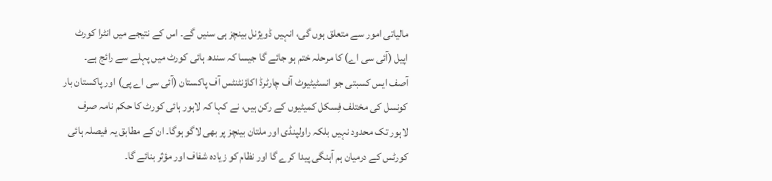مالیاتی امور سے متعلق ہوں گی، انہیں ڈویژنل بینچز ہی سنیں گے۔ اس کے نتیجے میں انٹرا کورٹ اپیل (آئی سی اے) کا مرحلہ ختم ہو جائے گا جیسا کہ سندھ ہائی کورٹ میں پہلے سے رائج ہے۔
آصف ایس کسبتی جو انسٹیٹیوٹ آف چارٹرڈ اکاؤنٹنٹس آف پاکستان (آئی سی اے پی) اور پاکستان بار کونسل کی مختلف فِسکل کمیٹیوں کے رکن ہیں، نے کہا کہ لاہور ہائی کورٹ کا حکم نامہ صرف لاہور تک محدود نہیں بلکہ راولپنڈی اور ملتان بینچز پر بھی لاگو ہوگا۔ ان کے مطابق یہ فیصلہ ہائی کورٹس کے درمیان ہم آہنگی پیدا کرے گا اور نظام کو زیادہ شفاف اور مؤثر بنائے گا۔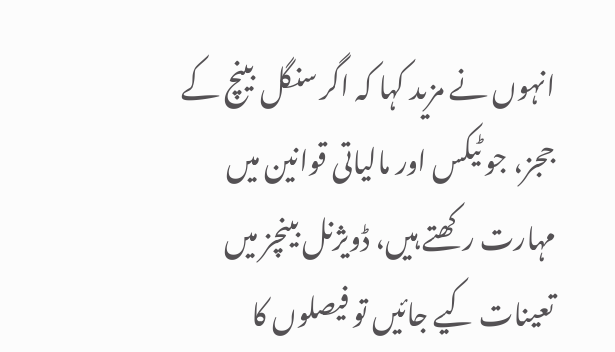انہوں نے مزید کہا کہ اگر سنگل بینچ کے ججز، جو ٹیکس اور مالیاتی قوانین میں مہارت رکھتے ہیں، ڈویژنل بینچز میں تعینات کیے جائیں تو فیصلوں کا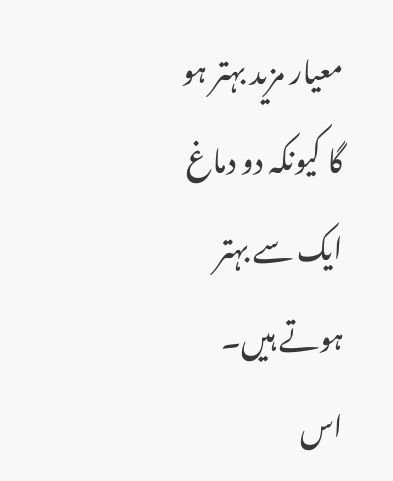معیار مزید بہتر ہو گا کیونکہ دو دماغ ایک سے بہتر ہوتے ہیں۔ اس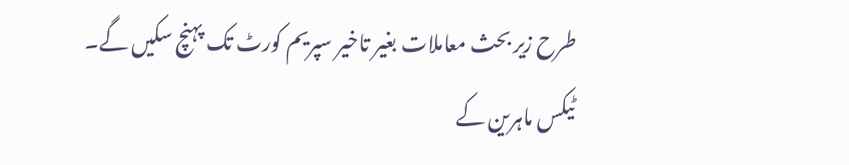طرح زیر بحث معاملات بغیر تاخیر سپریم کورٹ تک پہنچ سکیں گے۔
ٹیکس ماہرین کے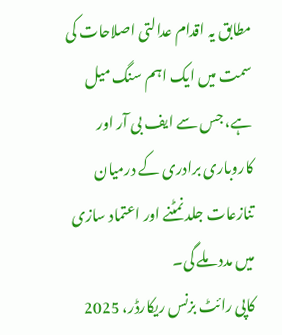مطابق یہ اقدام عدالتی اصلاحات کی سمت میں ایک اہم سنگ میل ہے، جس سے ایف بی آر اور کاروباری برادری کے درمیان تنازعات جلد نمٹنے اور اعتماد سازی میں مدد ملے گی۔
کاپی رائٹ بزنس ریکارڈر، 2025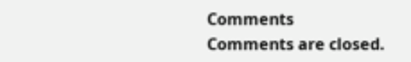Comments
Comments are closed.